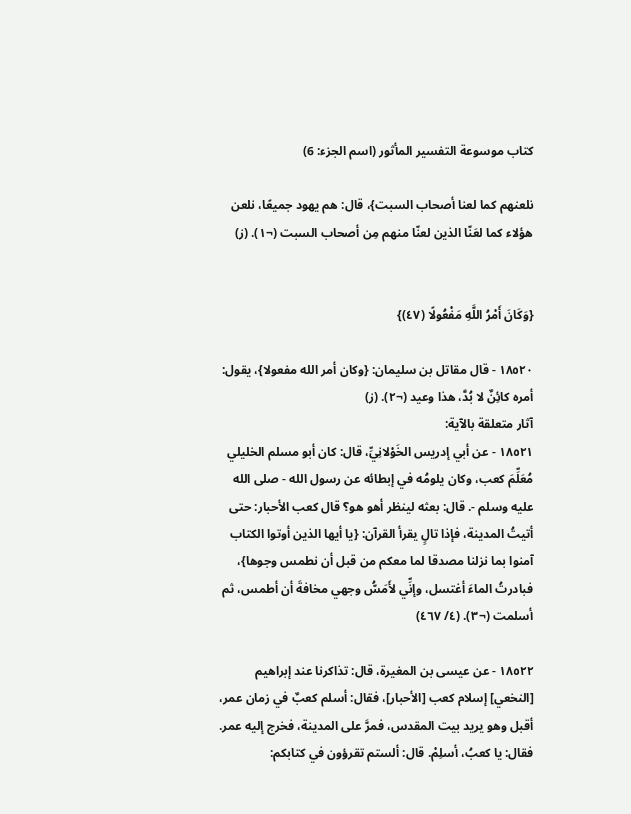كتاب موسوعة التفسير المأثور (اسم الجزء: 6)

نلعنهم كما لعنا أصحاب السبت}، قال: هم يهود جميعًا، نلعن هؤلاء كما لعَنّا الذين لعنّا منهم مِن أصحاب السبت (¬١). (ز)


{وَكَانَ أَمْرُ اللَّهِ مَفْعُولًا (٤٧)}

١٨٥٢٠ - قال مقاتل بن سليمان: {وكان أمر الله مفعولا}، يقول: أمره كائِنٌ لا بُدَّ، هذا وعيد (¬٢). (ز)
آثار متعلقة بالآية:
١٨٥٢١ - عن أبي إدريس الخَوْلانِيِّ، قال: كان أبو مسلم الخليلي مُعَلِّمَ كعب، وكان يلومُه في إبطائه عن رسول الله - صلى الله عليه وسلم -. قال: بعثه لينظر أهو هو؟ قال كعب الأحبار: حتى أتيتُ المدينة، فإذا تالٍ يقرأ القرآن: {يا أيها الذين أوتوا الكتاب آمنوا بما نزلنا مصدقا لما معكم من قبل أن نطمس وجوها}، فبادرتُ الماءَ أغتسل، وإنِّي لأَمَسُّ وجهي مخافةَ أن أطمس، ثم أسلمت (¬٣). (٤/ ٤٦٧)

١٨٥٢٢ - عن عيسى بن المغيرة، قال: تذاكرنا عند إبراهيم [النخعي] إسلام كعب [الأحبار]، فقال: أسلم كعبٌ في زمان عمر، أقبل وهو يريد بيت المقدس، فمرَّ على المدينة، فخرج إليه عمر. فقال: يا كعبُ، أسلِمْ. قال: ألستم تقرؤون في كتابكم: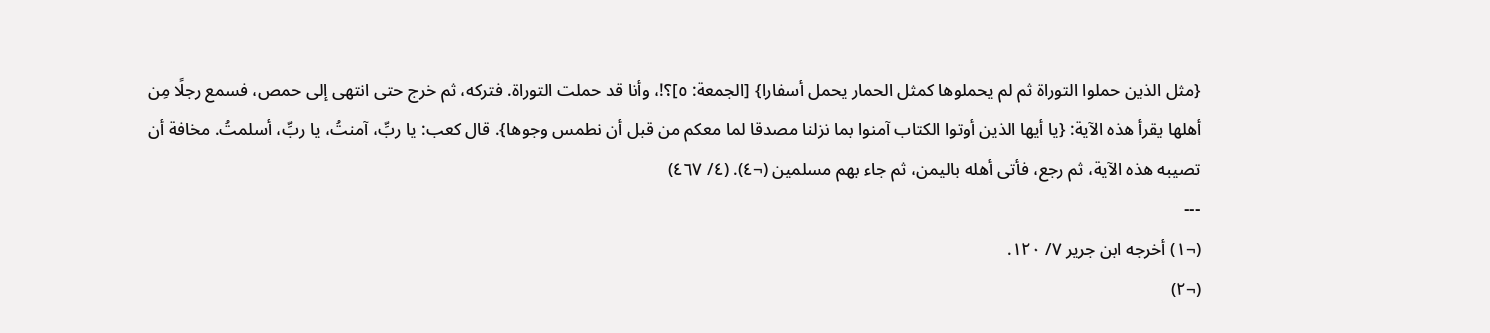{مثل الذين حملوا التوراة ثم لم يحملوها كمثل الحمار يحمل أسفارا} [الجمعة: ٥]؟!، وأنا قد حملت التوراة. فتركه، ثم خرج حتى انتهى إلى حمص، فسمع رجلًا مِن أهلها يقرأ هذه الآية: {يا أيها الذين أوتوا الكتاب آمنوا بما نزلنا مصدقا لما معكم من قبل أن نطمس وجوها}. قال كعب: يا ربِّ، آمنتُ، يا ربِّ، أسلمتُ. مخافة أن تصيبه هذه الآية، ثم رجع، فأتى أهله باليمن، ثم جاء بهم مسلمين (¬٤). (٤/ ٤٦٧)
---
(¬١) أخرجه ابن جرير ٧/ ١٢٠.
(¬٢)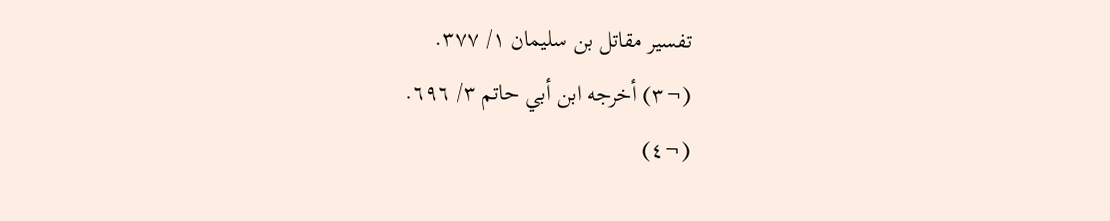تفسير مقاتل بن سليمان ١/ ٣٧٧.
(¬٣) أخرجه ابن أبي حاتم ٣/ ٦٩٦.
(¬٤)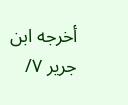أخرجه ابن جرير ٧/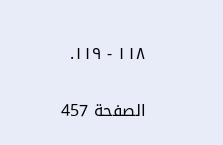١١٨ - ١١٩.

الصفحة 457